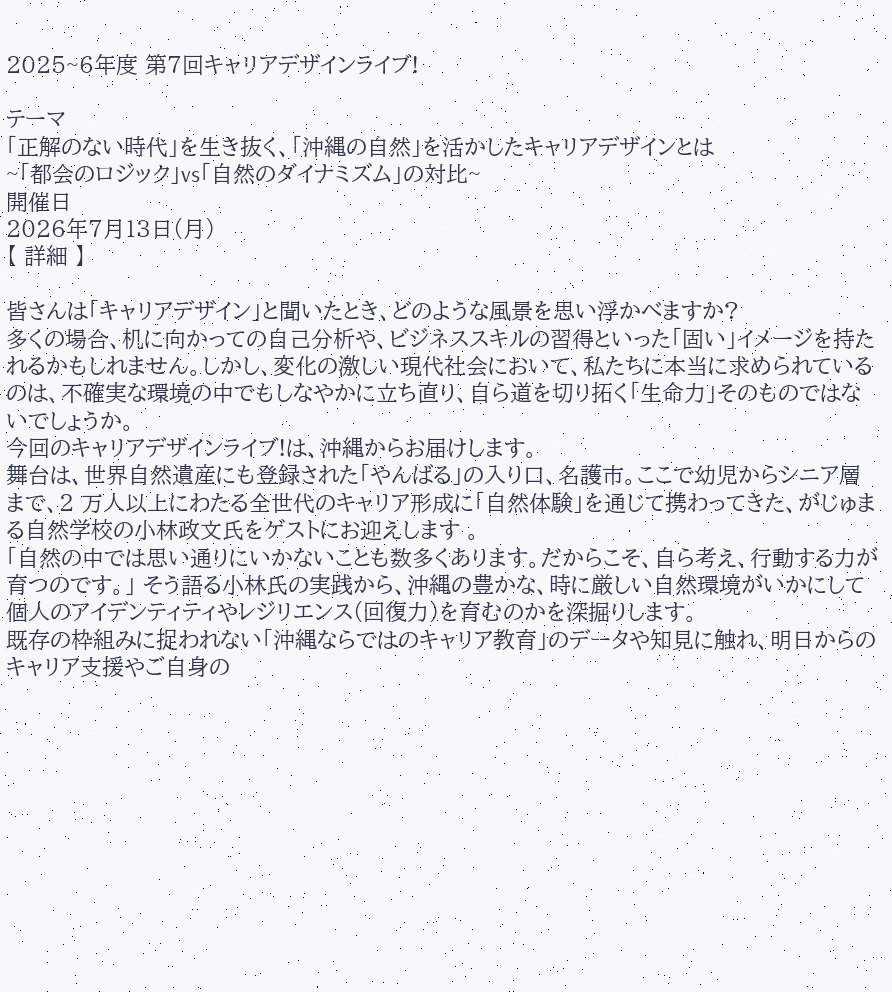2025~6年度 第7回キャリアデザインライブ!

テーマ
「正解のない時代」を生き抜く、「沖縄の自然」を活かしたキャリアデザインとは
~「都会のロジック」vs「自然のダイナミズム」の対比~
開催日
2026年7月13日(月)
【 詳細 】

皆さんは「キャリアデザイン」と聞いたとき、どのような風景を思い浮かべますか?
多くの場合、机に向かっての自己分析や、ビジネススキルの習得といった「固い」イメージを持たれるかもしれません。しかし、変化の激しい現代社会において、私たちに本当に求められているのは、不確実な環境の中でもしなやかに立ち直り、自ら道を切り拓く「生命力」そのものではないでしょうか。
今回のキャリアデザインライブ!は、沖縄からお届けします。
舞台は、世界自然遺産にも登録された「やんばる」の入り口、名護市。ここで幼児からシニア層まで、2 万人以上にわたる全世代のキャリア形成に「自然体験」を通じて携わってきた、がじゅまる自然学校の小林政文氏をゲストにお迎えします 。
「自然の中では思い通りにいかないことも数多くあります。だからこそ、自ら考え、行動する力が育つのです。」 そう語る小林氏の実践から、沖縄の豊かな、時に厳しい自然環境がいかにして個人のアイデンティティやレジリエンス(回復力)を育むのかを深掘りします。
既存の枠組みに捉われない「沖縄ならではのキャリア教育」のデータや知見に触れ、明日からのキャリア支援やご自身の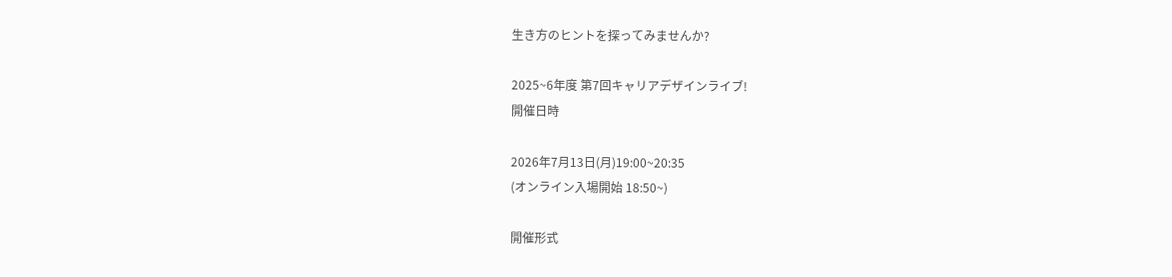生き方のヒントを探ってみませんか?

2025~6年度 第7回キャリアデザインライブ!
開催日時

2026年7月13日(月)19:00~20:35
(オンライン入場開始 18:50~)

開催形式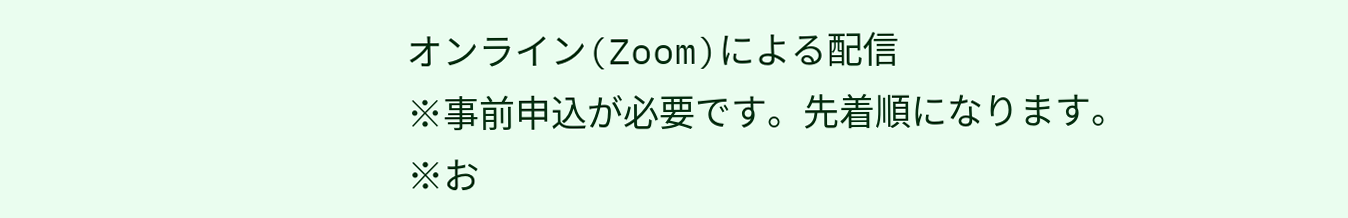オンライン(Zoom)による配信
※事前申込が必要です。先着順になります。
※お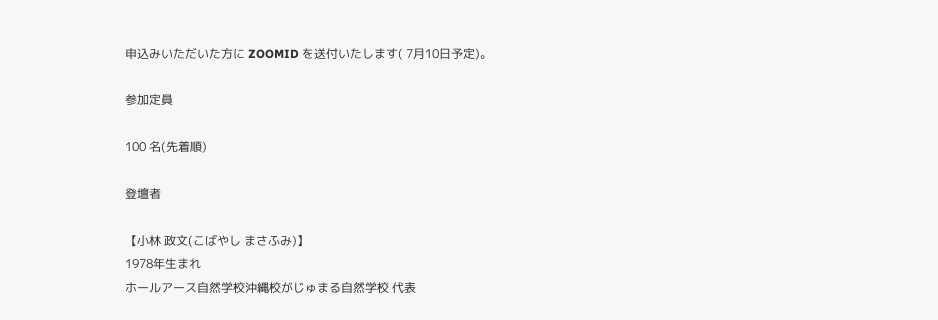申込みいただいた方に ZOOMID を送付いたします( 7月10日予定)。

参加定員

100 名(先着順)

登壇者

【小林 政文(こばやし まさふみ)】
1978年生まれ
ホールアース自然学校沖縄校がじゅまる自然学校 代表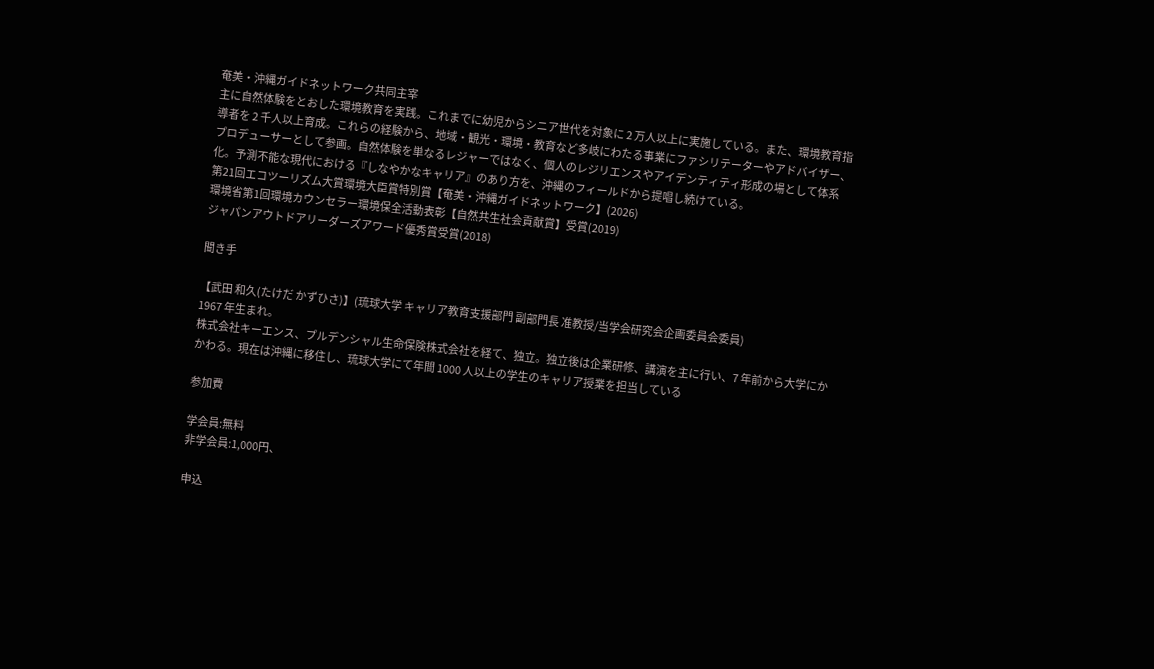奄美・沖縄ガイドネットワーク共同主宰
主に自然体験をとおした環境教育を実践。これまでに幼児からシニア世代を対象に 2 万人以上に実施している。また、環境教育指導者を 2 千人以上育成。これらの経験から、地域・観光・環境・教育など多岐にわたる事業にファシリテーターやアドバイザー、プロデューサーとして参画。自然体験を単なるレジャーではなく、個人のレジリエンスやアイデンティティ形成の場として体系化。予測不能な現代における『しなやかなキャリア』のあり方を、沖縄のフィールドから提唱し続けている。
第21回エコツーリズム大賞環境大臣賞特別賞【奄美・沖縄ガイドネットワーク】(2026)
環境省第1回環境カウンセラー環境保全活動表彰【自然共生社会貢献賞】受賞(2019)
ジャパンアウトドアリーダーズアワード優秀賞受賞(2018)

聞き手

【武田 和久(たけだ かずひさ)】(琉球大学 キャリア教育支援部門 副部門長 准教授/当学会研究会企画委員会委員)
1967 年生まれ。
株式会社キーエンス、プルデンシャル生命保険株式会社を経て、独立。独立後は企業研修、講演を主に行い、7 年前から大学にかかわる。現在は沖縄に移住し、琉球大学にて年間 1000 人以上の学生のキャリア授業を担当している

参加費

学会員:無料
非学会員:1,000円、

申込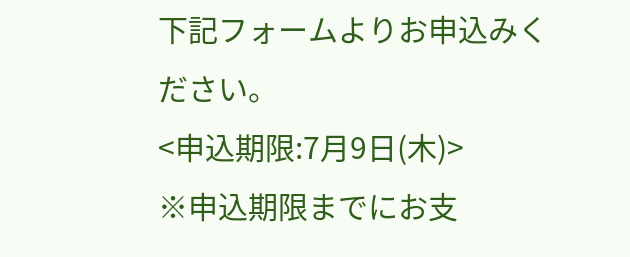下記フォームよりお申込みください。
<申込期限:7月9日(木)>
※申込期限までにお支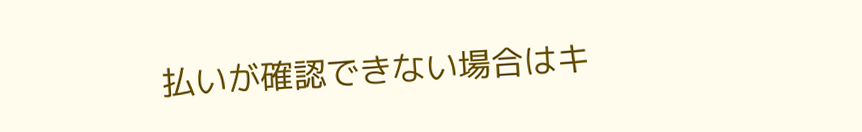払いが確認できない場合はキ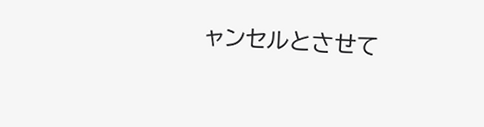ャンセルとさせて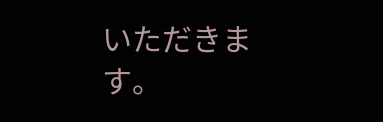いただきます。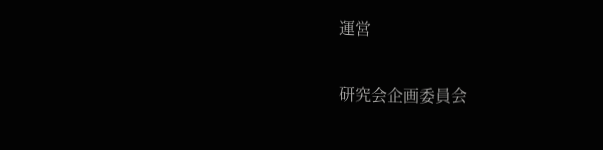運営

研究会企画委員会